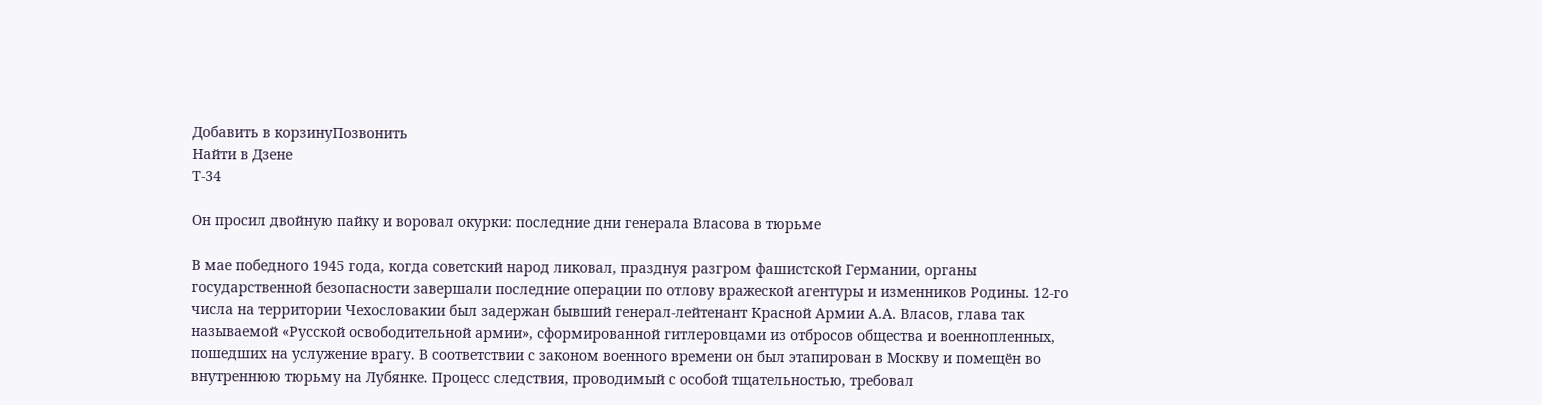Добавить в корзинуПозвонить
Найти в Дзене
Т-34

Он просил двойную пайку и воровал окурки: последние дни генерала Власова в тюрьме

В мае победного 1945 года, когда советский народ ликовал, празднуя разгром фашистской Германии, органы государственной безопасности завершали последние операции по отлову вражеской агентуры и изменников Родины. 12-го числа на территории Чехословакии был задержан бывший генерал-лейтенант Красной Армии А.А. Власов, глава так называемой «Русской освободительной армии», сформированной гитлеровцами из отбросов общества и военнопленных, пошедших на услужение врагу. В соответствии с законом военного времени он был этапирован в Москву и помещён во внутреннюю тюрьму на Лубянке. Процесс следствия, проводимый с особой тщательностью, требовал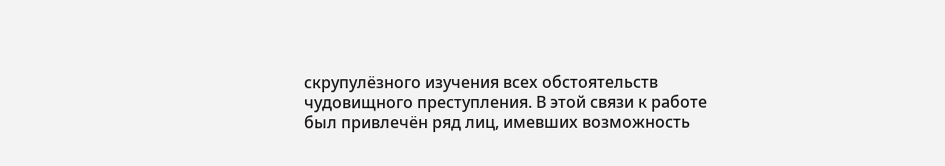скрупулёзного изучения всех обстоятельств чудовищного преступления. В этой связи к работе был привлечён ряд лиц, имевших возможность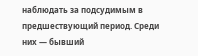наблюдать за подсудимым в предшествующий период. Среди них — бывший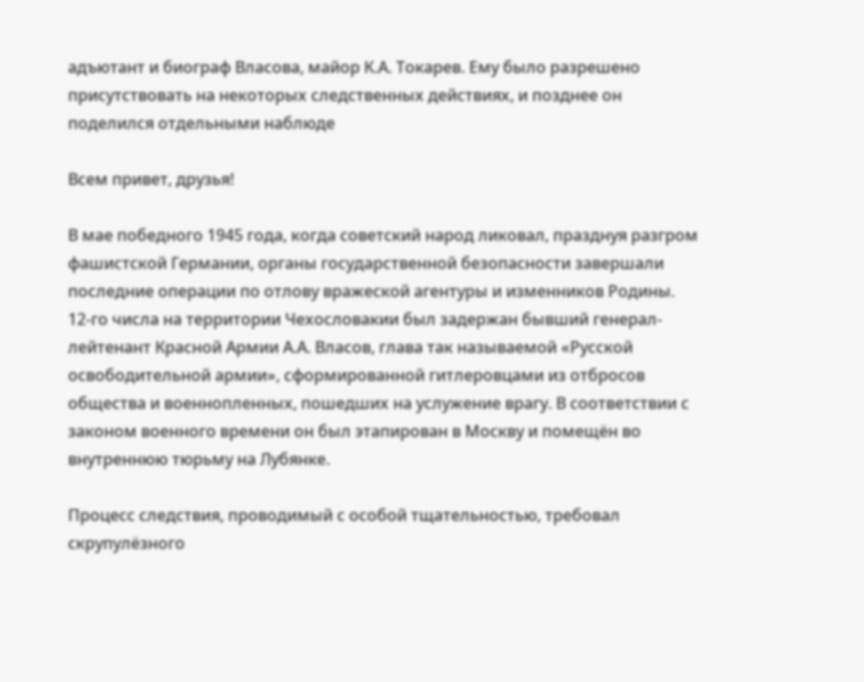адъютант и биограф Власова, майор К.А. Токарев. Ему было разрешено присутствовать на некоторых следственных действиях, и позднее он поделился отдельными наблюде

Всем привет, друзья!

В мае победного 1945 года, когда советский народ ликовал, празднуя разгром фашистской Германии, органы государственной безопасности завершали последние операции по отлову вражеской агентуры и изменников Родины. 12-го числа на территории Чехословакии был задержан бывший генерал-лейтенант Красной Армии А.А. Власов, глава так называемой «Русской освободительной армии», сформированной гитлеровцами из отбросов общества и военнопленных, пошедших на услужение врагу. В соответствии с законом военного времени он был этапирован в Москву и помещён во внутреннюю тюрьму на Лубянке.

Процесс следствия, проводимый с особой тщательностью, требовал скрупулёзного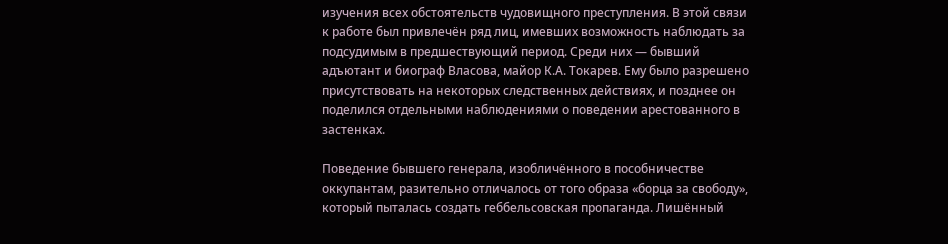изучения всех обстоятельств чудовищного преступления. В этой связи к работе был привлечён ряд лиц, имевших возможность наблюдать за подсудимым в предшествующий период. Среди них — бывший адъютант и биограф Власова, майор К.А. Токарев. Ему было разрешено присутствовать на некоторых следственных действиях, и позднее он поделился отдельными наблюдениями о поведении арестованного в застенках.

Поведение бывшего генерала, изобличённого в пособничестве оккупантам, разительно отличалось от того образа «борца за свободу», который пыталась создать геббельсовская пропаганда. Лишённый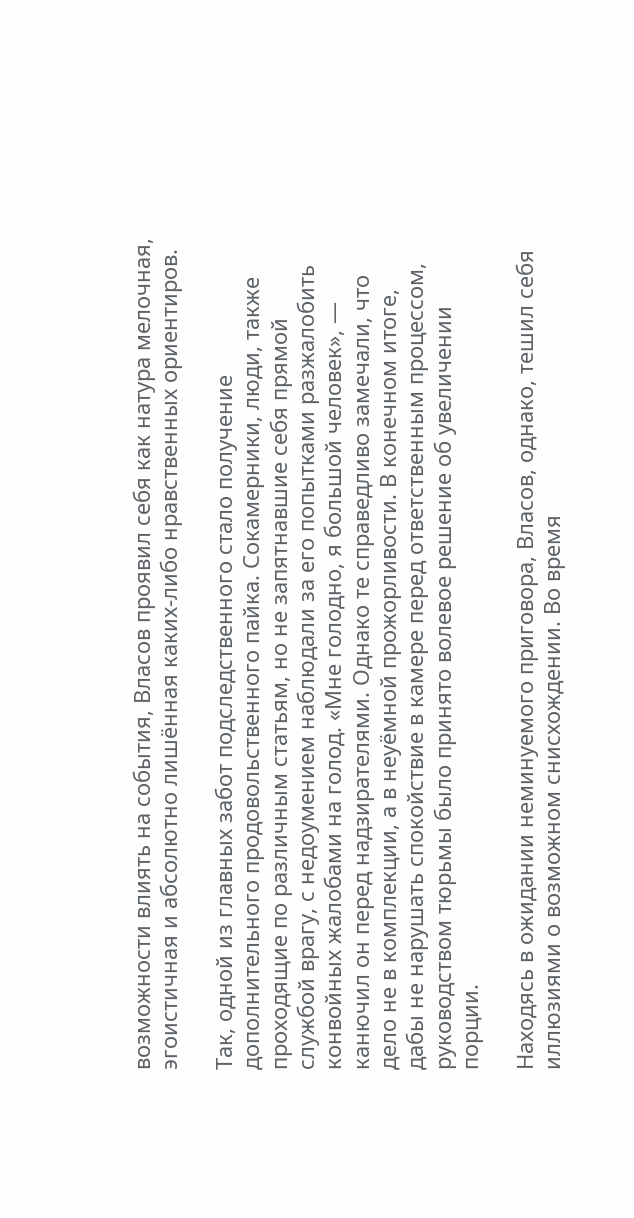возможности влиять на события, Власов проявил себя как натура мелочная, эгоистичная и абсолютно лишённая каких-либо нравственных ориентиров.

Так, одной из главных забот подследственного стало получение дополнительного продовольственного пайка. Сокамерники, люди, также проходящие по различным статьям, но не запятнавшие себя прямой службой врагу, с недоумением наблюдали за его попытками разжалобить конвойных жалобами на голод. «Мне голодно, я большой человек», — канючил он перед надзирателями. Однако те справедливо замечали, что дело не в комплекции, а в неуёмной прожорливости. В конечном итоге, дабы не нарушать спокойствие в камере перед ответственным процессом, руководством тюрьмы было принято волевое решение об увеличении порции.

Находясь в ожидании неминуемого приговора, Власов, однако, тешил себя иллюзиями о возможном снисхождении. Во время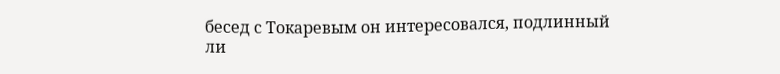бесед с Токаревым он интересовался, подлинный ли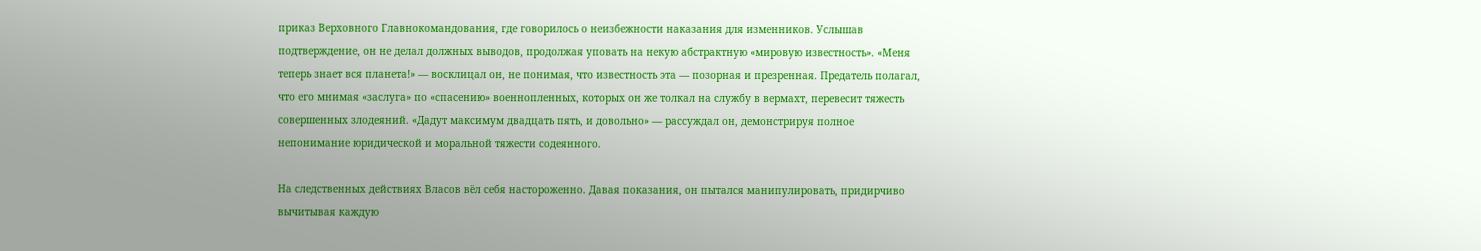приказ Верховного Главнокомандования, где говорилось о неизбежности наказания для изменников. Услышав подтверждение, он не делал должных выводов, продолжая уповать на некую абстрактную «мировую известность». «Меня теперь знает вся планета!» — восклицал он, не понимая, что известность эта — позорная и презренная. Предатель полагал, что его мнимая «заслуга» по «спасению» военнопленных, которых он же толкал на службу в вермахт, перевесит тяжесть совершенных злодеяний. «Дадут максимум двадцать пять, и довольно» — рассуждал он, демонстрируя полное непонимание юридической и моральной тяжести содеянного.

На следственных действиях Власов вёл себя настороженно. Давая показания, он пытался манипулировать, придирчиво вычитывая каждую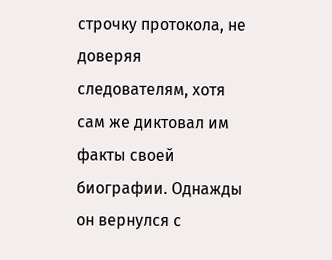строчку протокола, не доверяя следователям, хотя сам же диктовал им факты своей биографии. Однажды он вернулся с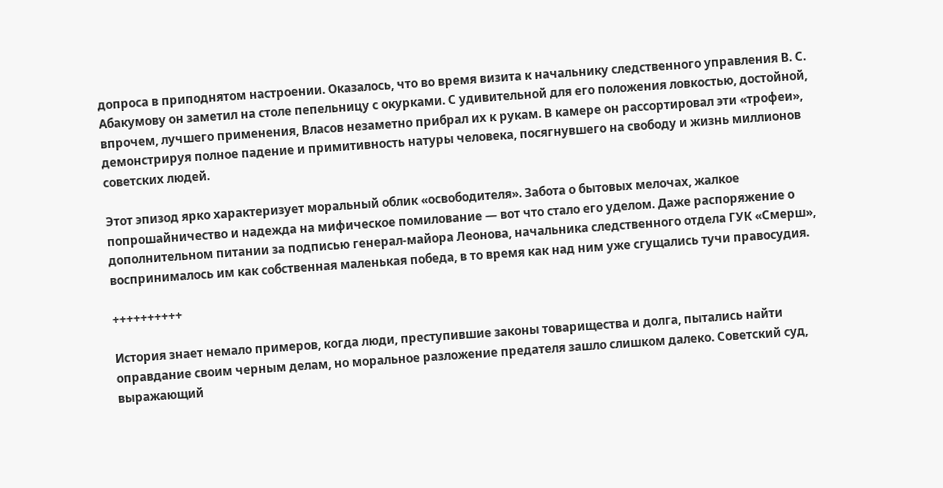допроса в приподнятом настроении. Оказалось, что во время визита к начальнику следственного управления В. С. Абакумову он заметил на столе пепельницу с окурками. С удивительной для его положения ловкостью, достойной, впрочем, лучшего применения, Власов незаметно прибрал их к рукам. В камере он рассортировал эти «трофеи», демонстрируя полное падение и примитивность натуры человека, посягнувшего на свободу и жизнь миллионов советских людей.

Этот эпизод ярко характеризует моральный облик «освободителя». Забота о бытовых мелочах, жалкое попрошайничество и надежда на мифическое помилование — вот что стало его уделом. Даже распоряжение о дополнительном питании за подписью генерал-майора Леонова, начальника следственного отдела ГУК «Смерш», воспринималось им как собственная маленькая победа, в то время как над ним уже сгущались тучи правосудия.

++++++++++

История знает немало примеров, когда люди, преступившие законы товарищества и долга, пытались найти оправдание своим черным делам, но моральное разложение предателя зашло слишком далеко. Советский суд, выражающий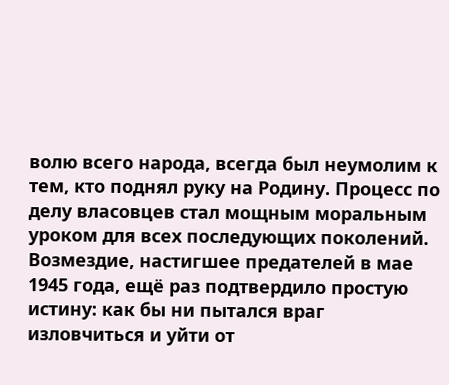волю всего народа, всегда был неумолим к тем, кто поднял руку на Родину. Процесс по делу власовцев стал мощным моральным уроком для всех последующих поколений. Возмездие, настигшее предателей в мае 1945 года, ещё раз подтвердило простую истину: как бы ни пытался враг изловчиться и уйти от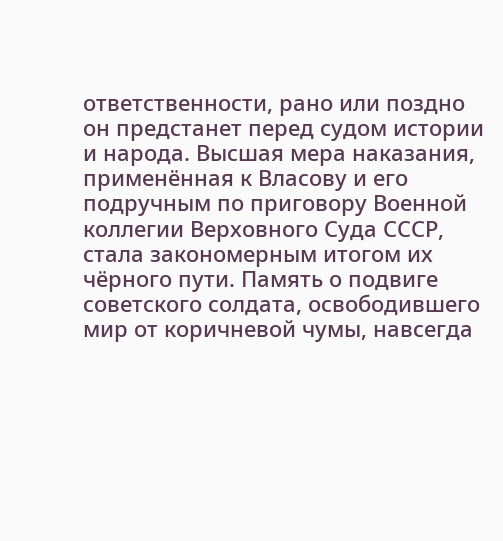ответственности, рано или поздно он предстанет перед судом истории и народа. Высшая мера наказания, применённая к Власову и его подручным по приговору Военной коллегии Верховного Суда СССР, стала закономерным итогом их чёрного пути. Память о подвиге советского солдата, освободившего мир от коричневой чумы, навсегда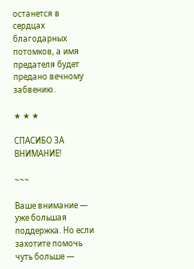останется в сердцах благодарных потомков, а имя предателя будет предано вечному забвению.

★ ★ ★

СПАСИБО ЗА ВНИМАНИЕ!

~~~

Ваше внимание — уже большая поддержка. Но если захотите помочь чуть больше —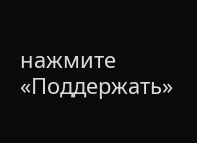нажмите «Поддержать»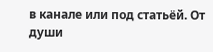в канале или под статьёй. От души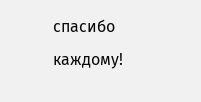спасибо каждому!